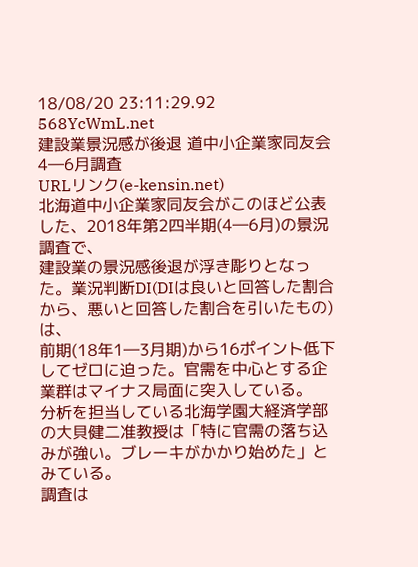18/08/20 23:11:29.92 568YcWmL.net
建設業景況感が後退 道中小企業家同友会4―6月調査
URLリンク(e-kensin.net)
北海道中小企業家同友会がこのほど公表した、2018年第2四半期(4―6月)の景況調査で、
建設業の景況感後退が浮き彫りとなった。業況判断DI(DIは良いと回答した割合から、悪いと回答した割合を引いたもの)は、
前期(18年1―3月期)から16ポイント低下してゼロに迫った。官需を中心とする企業群はマイナス局面に突入している。
分析を担当している北海学園大経済学部の大貝健二准教授は「特に官需の落ち込みが強い。ブレーキがかかり始めた」とみている。
調査は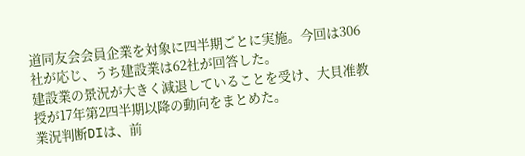道同友会会員企業を対象に四半期ごとに実施。今回は306社が応じ、うち建設業は62社が回答した。
建設業の景況が大きく減退していることを受け、大貝准教授が17年第2四半期以降の動向をまとめた。
業況判断DIは、前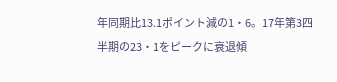年同期比13.1ポイント減の1・6。17年第3四半期の23・1をピークに衰退傾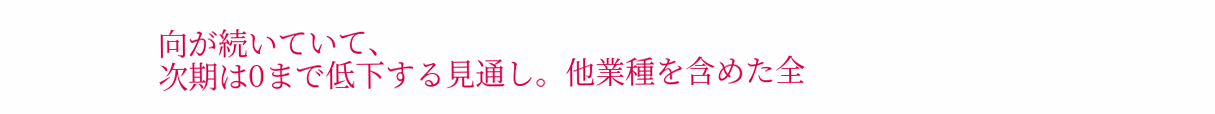向が続いていて、
次期は0まで低下する見通し。他業種を含めた全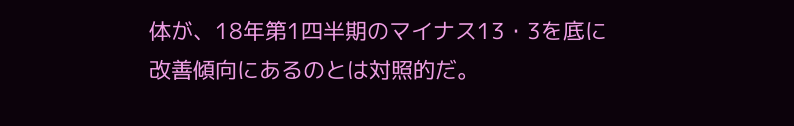体が、18年第1四半期のマイナス13・3を底に改善傾向にあるのとは対照的だ。